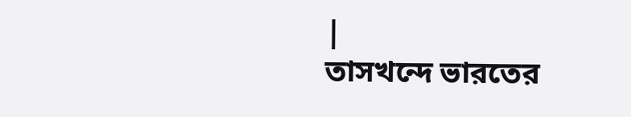|
তাসখন্দে ভারতের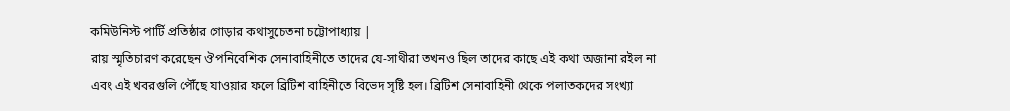কমিউনিস্ট পার্টি প্রতিষ্ঠার গোড়ার কথাসুচেতনা চট্টোপাধ্যায় |
রায় স্মৃতিচারণ করেছেন ঔপনিবেশিক সেনাবাহিনীতে তাদের যে-সাথীরা তখনও ছিল তাদের কাছে এই কথা অজানা রইল না এবং এই খবরগুলি পৌঁছে যাওয়ার ফলে ব্রিটিশ বাহিনীতে বিভেদ সৃষ্টি হল। ব্রিটিশ সেনাবাহিনী থেকে পলাতকদের সংখ্যা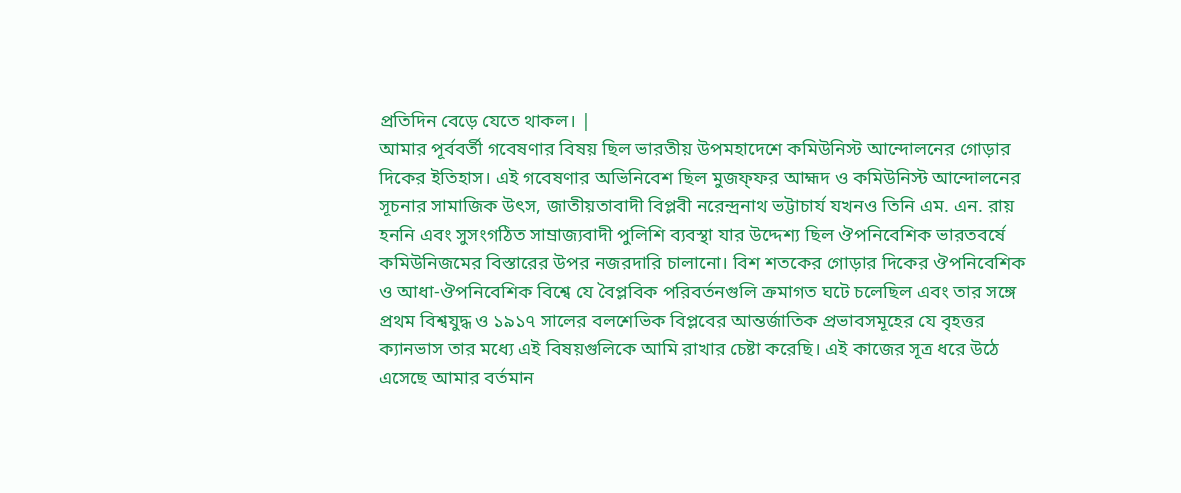প্রতিদিন বেড়ে যেতে থাকল। |
আমার পূর্ববর্তী গবেষণার বিষয় ছিল ভারতীয় উপমহাদেশে কমিউনিস্ট আন্দোলনের গোড়ার দিকের ইতিহাস। এই গবেষণার অভিনিবেশ ছিল মুজফ্ফর আহ্মদ ও কমিউনিস্ট আন্দোলনের সূচনার সামাজিক উৎস, জাতীয়তাবাদী বিপ্লবী নরেন্দ্রনাথ ভট্টাচার্য যখনও তিনি এম. এন. রায় হননি এবং সুসংগঠিত সাম্রাজ্যবাদী পুলিশি ব্যবস্থা যার উদ্দেশ্য ছিল ঔপনিবেশিক ভারতবর্ষে কমিউনিজমের বিস্তারের উপর নজরদারি চালানো। বিশ শতকের গোড়ার দিকের ঔপনিবেশিক ও আধা-ঔপনিবেশিক বিশ্বে যে বৈপ্লবিক পরিবর্তনগুলি ক্রমাগত ঘটে চলেছিল এবং তার সঙ্গে প্রথম বিশ্বযুদ্ধ ও ১৯১৭ সালের বলশেভিক বিপ্লবের আন্তর্জাতিক প্রভাবসমূহের যে বৃহত্তর ক্যানভাস তার মধ্যে এই বিষয়গুলিকে আমি রাখার চেষ্টা করেছি। এই কাজের সূত্র ধরে উঠে এসেছে আমার বর্তমান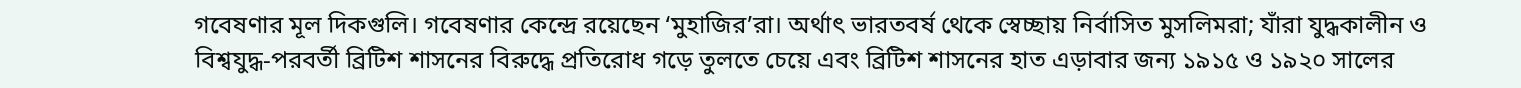গবেষণার মূল দিকগুলি। গবেষণার কেন্দ্রে রয়েছেন ‘মুহাজির’রা। অর্থাৎ ভারতবর্ষ থেকে স্বেচ্ছায় নির্বাসিত মুসলিমরা; যাঁরা যুদ্ধকালীন ও বিশ্বযুদ্ধ-পরবর্তী ব্রিটিশ শাসনের বিরুদ্ধে প্রতিরোধ গড়ে তুলতে চেয়ে এবং ব্রিটিশ শাসনের হাত এড়াবার জন্য ১৯১৫ ও ১৯২০ সালের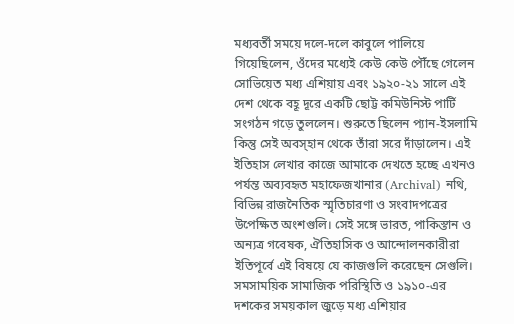মধ্যবর্তী সময়ে দলে-দলে কাবুলে পালিয়ে গিয়েছিলেন, ওঁদের মধ্যেই কেউ কেউ পৌঁছে গেলেন সোভিয়েত মধ্য এশিয়ায় এবং ১৯২০-২১ সালে এই দেশ থেকে বহূ দূরে একটি ছোট্ট কমিউনিস্ট পার্টি সংগঠন গড়ে তুললেন। শুরুতে ছিলেন প্যান-ইসলামি কিন্তু সেই অবস্হান থেকে তাঁরা সরে দাঁড়ালেন। এই ইতিহাস লেখার কাজে আমাকে দেখতে হচ্ছে এখনও পর্যন্ত অব্যবহৃত মহাফেজখানার (Archival) নথি, বিভিন্ন রাজনৈতিক স্মৃতিচারণা ও সংবাদপত্রের উপেক্ষিত অংশগুলি। সেই সঙ্গে ভারত, পাকিস্তান ও অন্যত্র গবেষক, ঐতিহাসিক ও আন্দোলনকারীরা ইতিপূর্বে এই বিষয়ে যে কাজগুলি করেছেন সেগুলি। সমসাময়িক সামাজিক পরিস্থিতি ও ১৯১০-এর দশকের সময়কাল জুড়ে মধ্য এশিয়ার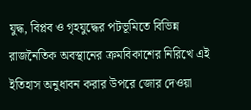যুদ্ধ, বিপ্লব ও গৃহযুদ্ধের পটভূমিতে বিভিন্ন রাজনৈতিক অবস্থানের ক্রমবিকাশের নিরিখে এই ইতিহাস অনুধাবন করার উপরে জোর দেওয়া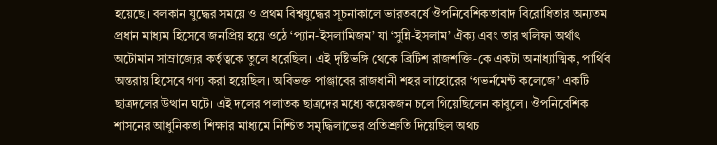হয়েছে। বলকান যুদ্ধের সময়ে ও প্রথম বিশ্বযুদ্ধের সূচনাকালে ভারতবর্ষে ঔপনিবেশিকতাবাদ বিরোধিতার অন্যতম প্রধান মাধ্যম হিসেবে জনপ্রিয় হয়ে ওঠে ‘প্যান-ইসলামিজম’ যা ‘সুন্নি-ইসলাম’ ঐক্য এবং তার খলিফা অর্থাৎ অটোমান সাম্রাজ্যের কর্তৃত্বকে তুলে ধরেছিল। এই দৃষ্টিভঙ্গি থেকে ব্রিটিশ রাজশক্তি-কে একটা অনাধ্যাত্মিক, পার্থিব অন্তরায় হিসেবে গণ্য করা হয়েছিল। অবিভক্ত পাঞ্জাবের রাজধানী শহর লাহোরের ‘গভর্নমেন্ট কলেজে’ একটি ছাত্রদলের উত্থান ঘটে। এই দলের পলাতক ছাত্রদের মধ্যে কয়েকজন চলে গিয়েছিলেন কাবুলে। ঔপনিবেশিক শাসনের আধুনিকতা শিক্ষার মাধ্যমে নিশ্চিত সমৃদ্ধিলাভের প্রতিশ্রুতি দিয়েছিল অথচ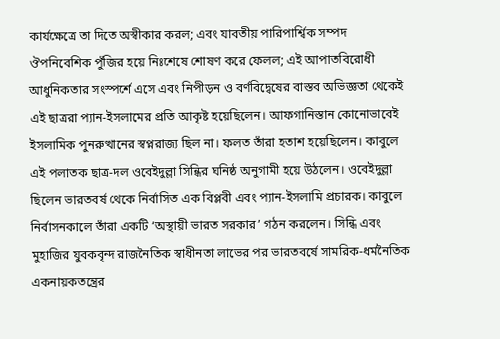কার্যক্ষেত্রে তা দিতে অস্বীকার করল; এবং যাবতীয় পারিপার্শ্বিক সম্পদ ঔপনিবেশিক পুঁজির হয়ে নিঃশেষে শোষণ করে ফেলল; এই আপাতবিরোধী আধুনিকতার সংস্পর্শে এসে এবং নিপীড়ন ও বর্ণবিদ্বেষের বাস্তব অভিজ্ঞতা থেকেই এই ছাত্ররা প্যান-ইসলামের প্রতি আকৃষ্ট হয়েছিলেন। আফগানিস্তান কোনোভাবেই ইসলামিক পুনরুত্থানের স্বপ্নরাজ্য ছিল না। ফলত তাঁরা হতাশ হয়েছিলেন। কাবুলে এই পলাতক ছাত্র-দল ওবেইদুল্লা সিন্ধির ঘনিষ্ঠ অনুগামী হয়ে উঠলেন। ওবেইদুল্লা ছিলেন ভারতবর্ষ থেকে নির্বাসিত এক বিপ্লবী এবং প্যান-ইসলামি প্রচারক। কাবুলে নির্বাসনকালে তাঁরা একটি ‘অস্থায়ী ভারত সরকার’ গঠন করলেন। সিন্ধি এবং মুহাজির যুবকবৃন্দ রাজনৈতিক স্বাধীনতা লাভের পর ভারতবর্ষে সামরিক-ধর্মনৈতিক একনায়কতন্ত্রের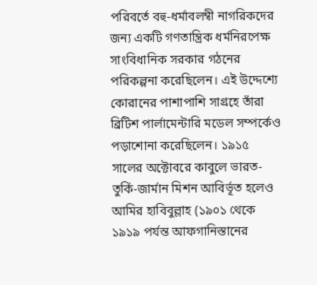পরিবর্তে বহু-ধর্মাবলম্বী নাগরিকদের জন্য একটি গণতান্ত্রিক ধর্মনিরপেক্ষ সাংবিধানিক সরকার গঠনের পরিকল্পনা করেছিলেন। এই উদ্দেশ্যে কোরানের পাশাপাশি সাগ্রহে তাঁরা ব্রিটিশ পার্লামেন্টারি মডেল সম্পর্কেও পড়াশোনা করেছিলেন। ১৯১৫ সালের অক্টোবরে কাবুলে ভারত-তুর্কি-জার্মান মিশন আবির্ভূত হলেও আমির হাবিবুল্লাহ (১৯০১ থেকে ১৯১৯ পর্যন্ত আফগানিস্তানের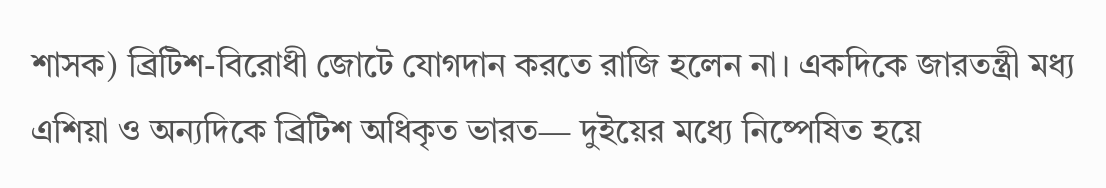শাসক) ব্রিটিশ-বিরোধী জোটে যোগদান করতে রাজি হলেন না। একদিকে জারতন্ত্রী মধ্য এশিয়া ও অন্যদিকে ব্রিটিশ অধিকৃত ভারত— দুইয়ের মধ্যে নিষ্পেষিত হয়ে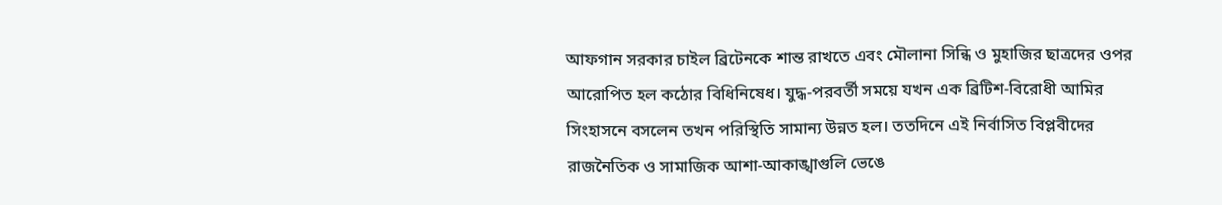আফগান সরকার চাইল ব্রিটেনকে শান্ত রাখতে এবং মৌলানা সিন্ধি ও মুহাজির ছাত্রদের ওপর আরোপিত হল কঠোর বিধিনিষেধ। যুদ্ধ-পরবর্তী সময়ে যখন এক ব্রিটিশ-বিরোধী আমির সিংহাসনে বসলেন তখন পরিস্থিতি সামান্য উন্নত হল। ততদিনে এই নির্বাসিত বিপ্লবীদের রাজনৈতিক ও সামাজিক আশা-আকাঙ্খাগুলি ভেঙে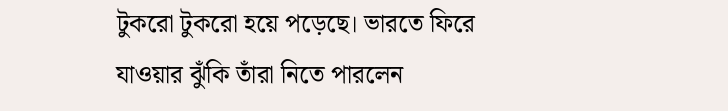টুকরো টুকরো হয়ে পড়েছে। ভারতে ফিরে যাওয়ার ঝুঁকি তাঁরা নিতে পারলেন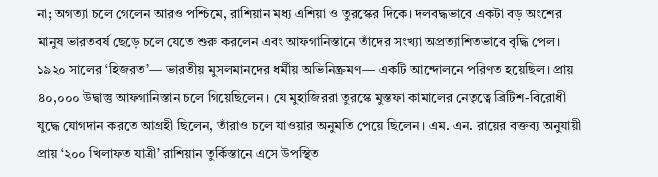না; অগত্যা চলে গেলেন আরও পশ্চিমে, রাশিয়ান মধ্য এশিয়া ও তুরস্কের দিকে। দলবদ্ধভাবে একটা বড় অংশের মানুষ ভারতবর্ষ ছেড়ে চলে যেতে শুরু করলেন এবং আফগানিস্তানে তাঁদের সংখ্যা অপ্রত্যাশিতভাবে বৃদ্ধি পেল। ১৯২০ সালের ‘হিজরত’— ভারতীয় মুসলমানদের ধর্মীয় অভিনিষ্ক্রমণ— একটি আন্দোলনে পরিণত হয়েছিল। প্রায় ৪০,০০০ উদ্বাস্তু আফগানিস্তান চলে গিয়েছিলেন। যে মুহাজিররা তুরস্কে মুস্তফা কামালের নেতৃত্বে ব্রিটিশ-বিরোধী যুদ্ধে যোগদান করতে আগ্রহী ছিলেন, তাঁরাও চলে যাওয়ার অনুমতি পেয়ে ছিলেন। এম. এন. রায়ের বক্তব্য অনুযায়ী প্রায় ‘২০০ খিলাফত যাত্রী’ রাশিয়ান তুর্কিস্তানে এসে উপস্থিত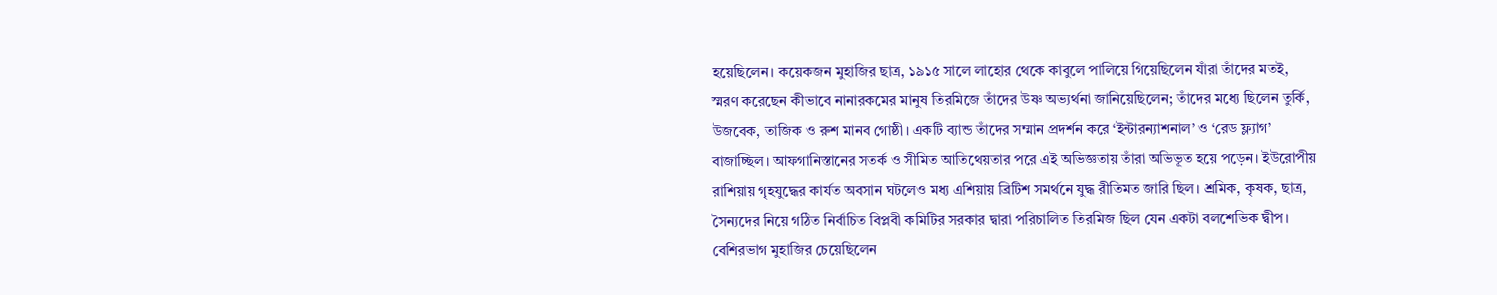হয়েছিলেন। কয়েকজন মুহাজির ছাত্র, ১৯১৫ সালে লাহোর থেকে কাবুলে পালিয়ে গিয়েছিলেন যাঁরা তাঁদের মতই, স্মরণ করেছেন কীভাবে নানারকমের মানুষ তিরমিজে তাঁদের উষ্ণ অভ্যর্থনা জানিয়েছিলেন; তাঁদের মধ্যে ছিলেন তুর্কি, উজবেক, তাজিক ও রুশ মানব গোষ্ঠী। একটি ব্যান্ড তাঁদের সম্মান প্রদর্শন করে ‘ইন্টারন্যাশনাল’ ও ‘রেড ফ্ল্যাগ’ বাজাচ্ছিল। আফগানিস্তানের সতর্ক ও সীমিত আতিথেয়তার পরে এই অভিজ্ঞতায় তাঁরা অভিভূত হয়ে পড়েন। ইউরোপীয় রাশিয়ায় গৃহযুদ্ধের কার্যত অবসান ঘটলেও মধ্য এশিয়ায় ব্রিটিশ সমর্থনে যুদ্ধ রীতিমত জারি ছিল। শ্রমিক, কৃষক, ছাত্র, সৈন্যদের নিয়ে গঠিত নির্বাচিত বিপ্লবী কমিটির সরকার দ্বারা পরিচালিত তিরমিজ ছিল যেন একটা বলশেভিক দ্বীপ। বেশিরভাগ মুহাজির চেয়েছিলেন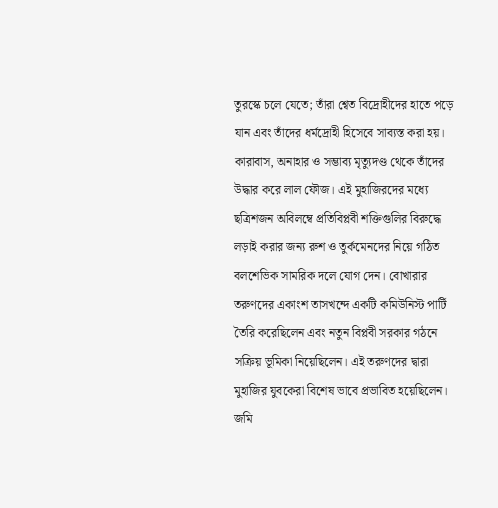তুরস্কে চলে যেতে; তাঁরা শ্বেত বিদ্রোহীদের হাতে পড়ে যান এবং তাঁদের ধর্মদ্রোহী হিসেবে সাব্যস্ত করা হয়। কারাবাস, অনাহার ও সম্ভাব্য মৃত্যুদণ্ড থেকে তাঁদের উদ্ধার করে লাল ফৌজ। এই মুহাজিরদের মধ্যে ছত্রিশজন অবিলম্বে প্রতিবিপ্লবী শক্তিগুলির বিরুদ্ধে লড়াই করার জন্য রুশ ও তুর্কমেনদের নিয়ে গঠিত বলশেভিক সামরিক দলে যোগ দেন। বোখারার তরুণদের একাংশ তাসখন্দে একটি কমিউনিস্ট পার্টি তৈরি করেছিলেন এবং নতুন বিপ্লবী সরকার গঠনে সক্রিয় ভূমিকা নিয়েছিলেন। এই তরুণদের দ্বারা মুহাজির যুবকেরা বিশেষ ভাবে প্রভাবিত হয়েছিলেন। জমি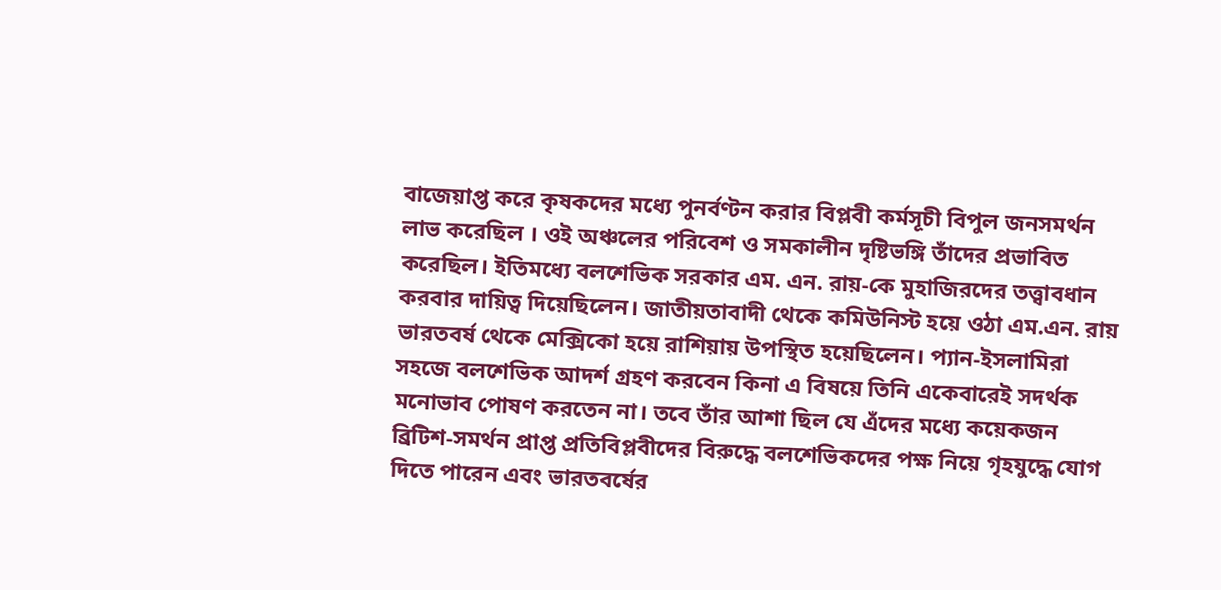বাজেয়াপ্ত করে কৃষকদের মধ্যে পুনর্বণ্টন করার বিপ্লবী কর্মসূচী বিপুল জনসমর্থন লাভ করেছিল । ওই অঞ্চলের পরিবেশ ও সমকালীন দৃষ্টিভঙ্গি তাঁদের প্রভাবিত করেছিল। ইতিমধ্যে বলশেভিক সরকার এম. এন. রায়-কে মুহাজিরদের তত্ত্বাবধান করবার দায়িত্ব দিয়েছিলেন। জাতীয়তাবাদী থেকে কমিউনিস্ট হয়ে ওঠা এম.এন. রায় ভারতবর্ষ থেকে মেক্সিকো হয়ে রাশিয়ায় উপস্থিত হয়েছিলেন। প্যান-ইসলামিরা সহজে বলশেভিক আদর্শ গ্রহণ করবেন কিনা এ বিষয়ে তিনি একেবারেই সদর্থক মনোভাব পোষণ করতেন না। তবে তাঁর আশা ছিল যে এঁদের মধ্যে কয়েকজন ব্রিটিশ-সমর্থন প্রাপ্ত প্রতিবিপ্লবীদের বিরুদ্ধে বলশেভিকদের পক্ষ নিয়ে গৃহযুদ্ধে যোগ দিতে পারেন এবং ভারতবর্ষের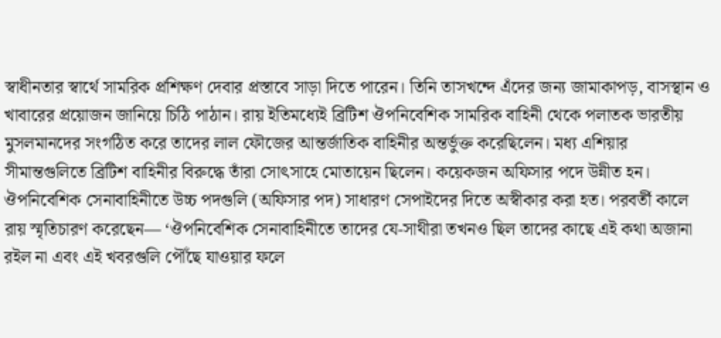স্বাধীনতার স্বার্থে সামরিক প্রশিক্ষণ দেবার প্রস্তাবে সাড়া দিতে পারেন। তিনি তাসখন্দে এঁদের জন্য জামাকাপড়, বাসস্থান ও খাবারের প্রয়োজন জানিয়ে চিঠি পাঠান। রায় ইতিমধ্যেই ব্রিটিশ ঔপনিবেশিক সামরিক বাহিনী থেকে পলাতক ভারতীয় মুসলমানদের সংগঠিত করে তাদের লাল ফৌজের আন্তর্জাতিক বাহিনীর অন্তর্ভুক্ত করেছিলেন। মধ্য এশিয়ার সীমান্তগুলিতে ব্রিটিশ বাহিনীর বিরুদ্ধে তাঁরা সোৎসাহে মোতায়েন ছিলেন। কয়েকজন অফিসার পদে উন্নীত হন। ঔপনিবেশিক সেনাবাহিনীতে উচ্চ পদগুলি (অফিসার পদ) সাধারণ সেপাইদের দিতে অস্বীকার করা হত। পরবর্তী কালে রায় স্মৃতিচারণ করেছেন— ‘ঔপনিবেশিক সেনাবাহিনীতে তাদের যে-সাথীরা তখনও ছিল তাদের কাছে এই কথা অজানা রইল না এবং এই খবরগুলি পৌঁছে যাওয়ার ফলে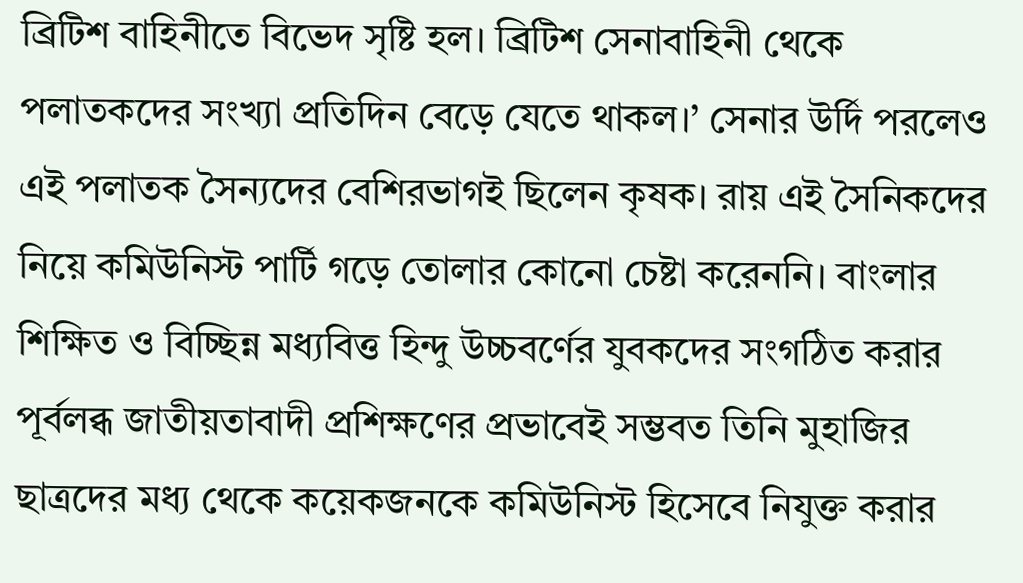ব্রিটিশ বাহিনীতে বিভেদ সৃষ্টি হল। ব্রিটিশ সেনাবাহিনী থেকে পলাতকদের সংখ্যা প্রতিদিন বেড়ে যেতে থাকল।’ সেনার উর্দি পরলেও এই পলাতক সৈন্যদের বেশিরভাগই ছিলেন কৃষক। রায় এই সৈনিকদের নিয়ে কমিউনিস্ট পার্টি গড়ে তোলার কোনো চেষ্টা করেননি। বাংলার শিক্ষিত ও বিচ্ছিন্ন মধ্যবিত্ত হিন্দু উচ্চবর্ণের যুবকদের সংগঠিত করার পূর্বলব্ধ জাতীয়তাবাদী প্রশিক্ষণের প্রভাবেই সম্ভবত তিনি মুহাজির ছাত্রদের মধ্য থেকে কয়েকজনকে কমিউনিস্ট হিসেবে নিযুক্ত করার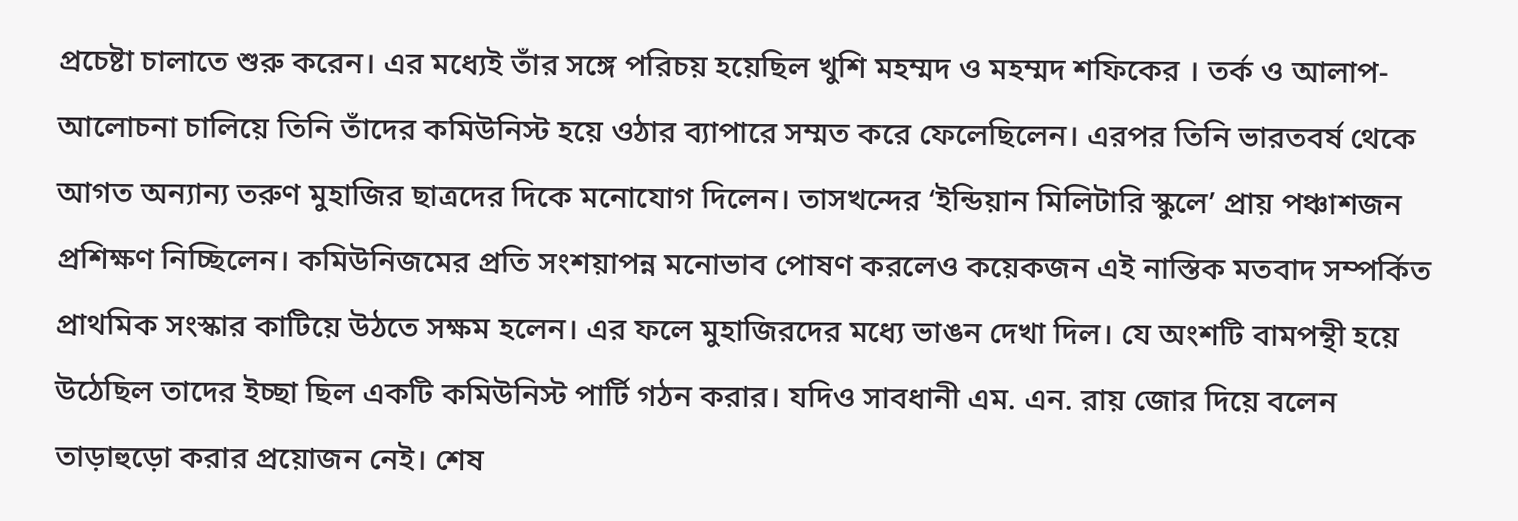প্রচেষ্টা চালাতে শুরু করেন। এর মধ্যেই তাঁর সঙ্গে পরিচয় হয়েছিল খুশি মহম্মদ ও মহম্মদ শফিকের । তর্ক ও আলাপ-আলোচনা চালিয়ে তিনি তাঁদের কমিউনিস্ট হয়ে ওঠার ব্যাপারে সম্মত করে ফেলেছিলেন। এরপর তিনি ভারতবর্ষ থেকে আগত অন্যান্য তরুণ মুহাজির ছাত্রদের দিকে মনোযোগ দিলেন। তাসখন্দের ‘ইন্ডিয়ান মিলিটারি স্কুলে’ প্রায় পঞ্চাশজন প্রশিক্ষণ নিচ্ছিলেন। কমিউনিজমের প্রতি সংশয়াপন্ন মনোভাব পোষণ করলেও কয়েকজন এই নাস্তিক মতবাদ সম্পর্কিত প্রাথমিক সংস্কার কাটিয়ে উঠতে সক্ষম হলেন। এর ফলে মুহাজিরদের মধ্যে ভাঙন দেখা দিল। যে অংশটি বামপন্থী হয়ে উঠেছিল তাদের ইচ্ছা ছিল একটি কমিউনিস্ট পার্টি গঠন করার। যদিও সাবধানী এম. এন. রায় জোর দিয়ে বলেন তাড়াহুড়ো করার প্রয়োজন নেই। শেষ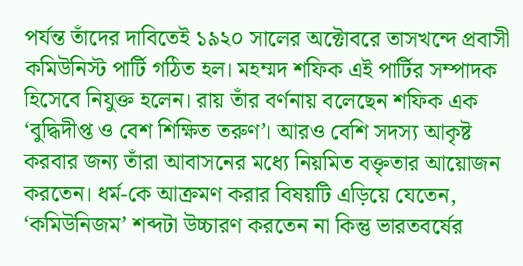পর্যন্ত তাঁদের দাবিতেই ১৯২০ সালের অক্টোবরে তাসখন্দে প্রবাসী কমিউনিস্ট পার্টি গঠিত হল। মহম্মদ শফিক এই পার্টির সম্পাদক হিসেবে নিযুক্ত হলেন। রায় তাঁর বর্ণনায় বলেছেন শফিক এক ‘বুদ্ধিদীপ্ত ও বেশ শিক্ষিত তরুণ’। আরও বেশি সদস্য আকৃষ্ট করবার জন্য তাঁরা আবাসনের মধ্যে নিয়মিত বক্তৃতার আয়োজন করতেন। ধর্ম-কে আক্রমণ করার বিষয়টি এড়িয়ে যেতেন, ‘কমিউনিজম’ শব্দটা উচ্চারণ করতেন না কিন্তু ভারতবর্ষের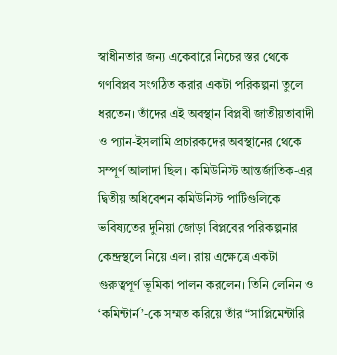স্বাধীনতার জন্য একেবারে নিচের স্তর থেকে গণবিপ্লব সংগঠিত করার একটা পরিকল্পনা তুলে ধরতেন। তাঁদের এই অবস্থান বিপ্লবী জাতীয়তাবাদী ও প্যান-ইসলামি প্রচারকদের অবস্থানের থেকে সম্পূর্ণ আলাদা ছিল। কমিউনিস্ট আন্তর্জাতিক-এর দ্বিতীয় অধিবেশন কমিউনিস্ট পার্টিগুলিকে ভবিষ্যতের দুনিয়া জোড়া বিপ্লবের পরিকল্পনার কেন্দ্রস্থলে নিয়ে এল। রায় এক্ষেত্রে একটা গুরুত্বপূর্ণ ভূমিকা পালন করলেন। তিনি লেনিন ও ‘কমিন্টার্ন’-কে সম্মত করিয়ে তাঁর “সাপ্লিমেন্টারি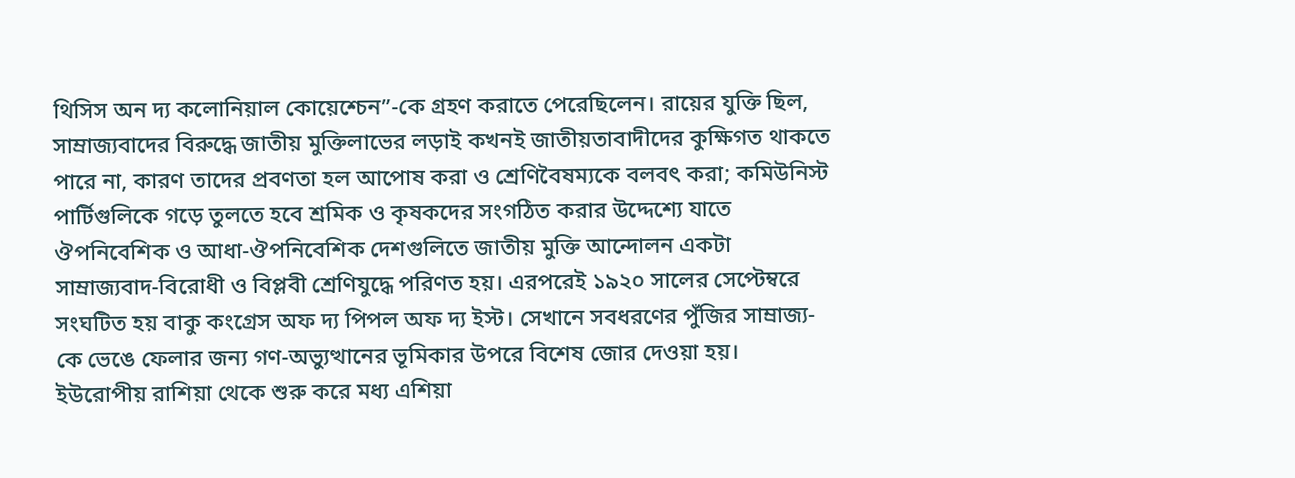থিসিস অন দ্য কলোনিয়াল কোয়েশ্চেন”-কে গ্রহণ করাতে পেরেছিলেন। রায়ের যুক্তি ছিল, সাম্রাজ্যবাদের বিরুদ্ধে জাতীয় মুক্তিলাভের লড়াই কখনই জাতীয়তাবাদীদের কুক্ষিগত থাকতে পারে না, কারণ তাদের প্রবণতা হল আপোষ করা ও শ্রেণিবৈষম্যকে বলবৎ করা; কমিউনিস্ট পার্টিগুলিকে গড়ে তুলতে হবে শ্রমিক ও কৃষকদের সংগঠিত করার উদ্দেশ্যে যাতে ঔপনিবেশিক ও আধা-ঔপনিবেশিক দেশগুলিতে জাতীয় মুক্তি আন্দোলন একটা সাম্রাজ্যবাদ-বিরোধী ও বিপ্লবী শ্রেণিযুদ্ধে পরিণত হয়। এরপরেই ১৯২০ সালের সেপ্টেম্বরে সংঘটিত হয় বাকু কংগ্রেস অফ দ্য পিপল অফ দ্য ইস্ট। সেখানে সবধরণের পুঁজির সাম্রাজ্য-কে ভেঙে ফেলার জন্য গণ-অভ্যুত্থানের ভূমিকার উপরে বিশেষ জোর দেওয়া হয়। ইউরোপীয় রাশিয়া থেকে শুরু করে মধ্য এশিয়া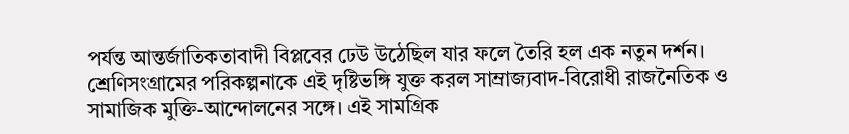পর্যন্ত আন্তর্জাতিকতাবাদী বিপ্লবের ঢেউ উঠেছিল যার ফলে তৈরি হল এক নতুন দর্শন। শ্রেণিসংগ্রামের পরিকল্পনাকে এই দৃষ্টিভঙ্গি যুক্ত করল সাম্রাজ্যবাদ-বিরোধী রাজনৈতিক ও সামাজিক মুক্তি-আন্দোলনের সঙ্গে। এই সামগ্রিক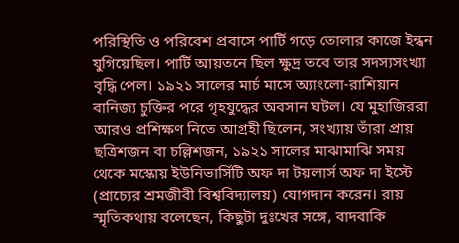পরিস্থিতি ও পরিবেশ প্রবাসে পার্টি গড়ে তোলার কাজে ইন্ধন যুগিয়েছিল। পার্টি আয়তনে ছিল ক্ষুদ্র তবে তার সদস্যসংখ্যা বৃদ্ধি পেল। ১৯২১ সালের মার্চ মাসে অ্যাংলো-রাশিয়ান বানিজ্য চুক্তির পরে গৃহযুদ্ধের অবসান ঘটল। যে মুহাজিররা আরও প্রশিক্ষণ নিতে আগ্রহী ছিলেন, সংখ্যায় তাঁরা প্রায় ছত্রিশজন বা চল্লিশজন, ১৯২১ সালের মাঝামাঝি সময় থেকে মস্কোয় ইউনিভার্সিটি অফ দা টয়লার্স অফ দা ইস্টে (প্রাচ্যের শ্রমজীবী বিশ্ববিদ্যালয়) যোগদান করেন। রায় স্মৃতিকথায় বলেছেন, কিছুটা দুঃখের সঙ্গে, বাদবাকি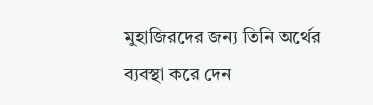মুহাজিরদের জন্য তিনি অর্থের ব্যবস্থা করে দেন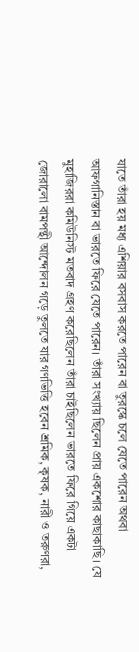যাতে তাঁরা হয় মধ্য এশিয়ার বসবাস করতে পারেন বা তুরস্কে চলে যেতে পারেন অথবা আফগানিস্তান বা ভারতে ফিরে যেতে পারেন। তাঁরা সংখ্যায় ছিলেন প্রায় একশোর কাছাকাছি। যে মুহাজিররা কমিউনিস্ট মতবাদ গ্রহণ করেছিলেন তাঁরা চাইছিলেন ভারতে ফিরে গিয়ে একটা জোরালো বামপন্থী আন্দোলন গড়ে তুলতে যার গণভিত্তি হবেন শ্রমিক, কৃষক, নারী ও তরুণরা,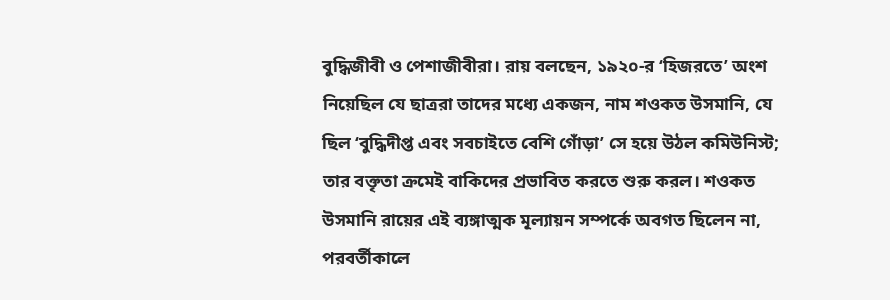বুদ্ধিজীবী ও পেশাজীবীরা। রায় বলছেন, ১৯২০-র ‘হিজরতে’ অংশ নিয়েছিল যে ছাত্ররা তাদের মধ্যে একজন, নাম শওকত উসমানি, যে ছিল ‘বুদ্ধিদীপ্ত এবং সবচাইতে বেশি গোঁড়া’ সে হয়ে উঠল কমিউনিস্ট; তার বক্তৃতা ক্রমেই বাকিদের প্রভাবিত করতে শুরু করল। শওকত উসমানি রায়ের এই ব্যঙ্গাত্মক মূল্যায়ন সম্পর্কে অবগত ছিলেন না, পরবর্তীকালে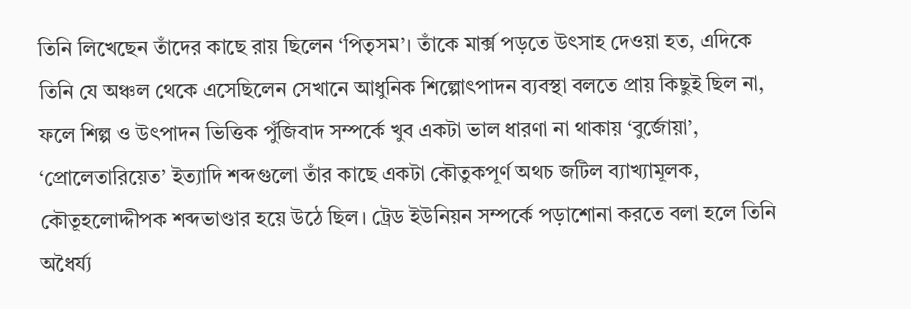তিনি লিখেছেন তাঁদের কাছে রায় ছিলেন ‘পিতৃসম’। তাঁকে মার্ক্স পড়তে উৎসাহ দেওয়া হত, এদিকে তিনি যে অঞ্চল থেকে এসেছিলেন সেখানে আধুনিক শিল্পোৎপাদন ব্যবস্থা বলতে প্রায় কিছুই ছিল না, ফলে শিল্প ও উৎপাদন ভিত্তিক পুঁজিবাদ সম্পর্কে খুব একটা ভাল ধারণা না থাকায় ‘বুর্জোয়া’, ‘প্রোলেতারিয়েত’ ইত্যাদি শব্দগুলো তাঁর কাছে একটা কৌতুকপূর্ণ অথচ জটিল ব্যাখ্যামূলক, কৌতূহলোদ্দীপক শব্দভাণ্ডার হয়ে উঠে ছিল। ট্রেড ইউনিয়ন সম্পর্কে পড়াশোনা করতে বলা হলে তিনি অধৈর্য্য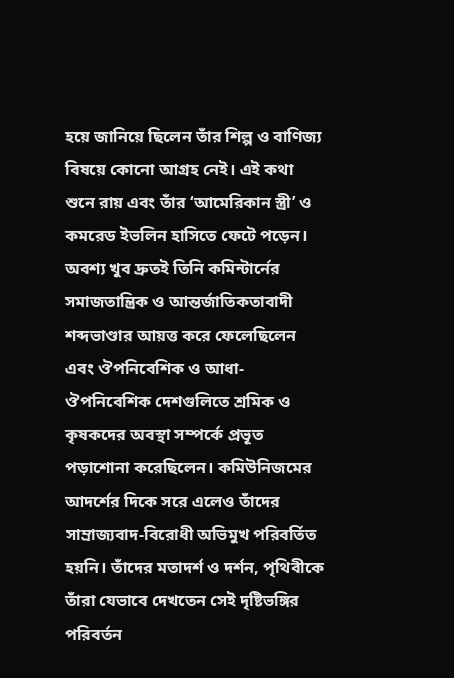হয়ে জানিয়ে ছিলেন তাঁর শিল্প ও বাণিজ্য বিষয়ে কোনো আগ্রহ নেই। এই কথা শুনে রায় এবং তাঁর ‘আমেরিকান স্ত্রী’ ও কমরেড ইভলিন হাসিতে ফেটে পড়েন। অবশ্য খুব দ্রুতই তিনি কমিন্টার্নের সমাজতান্ত্রিক ও আন্তর্জাতিকতাবাদী শব্দভাণ্ডার আয়ত্ত করে ফেলেছিলেন এবং ঔপনিবেশিক ও আধা-ঔপনিবেশিক দেশগুলিতে শ্রমিক ও কৃষকদের অবস্থা সম্পর্কে প্রভূত পড়াশোনা করেছিলেন। কমিউনিজমের আদর্শের দিকে সরে এলেও তাঁদের সাম্রাজ্যবাদ-বিরোধী অভিমুখ পরিবর্তিত হয়নি। তাঁদের মতাদর্শ ও দর্শন, পৃথিবীকে তাঁরা যেভাবে দেখতেন সেই দৃষ্টিভঙ্গির পরিবর্তন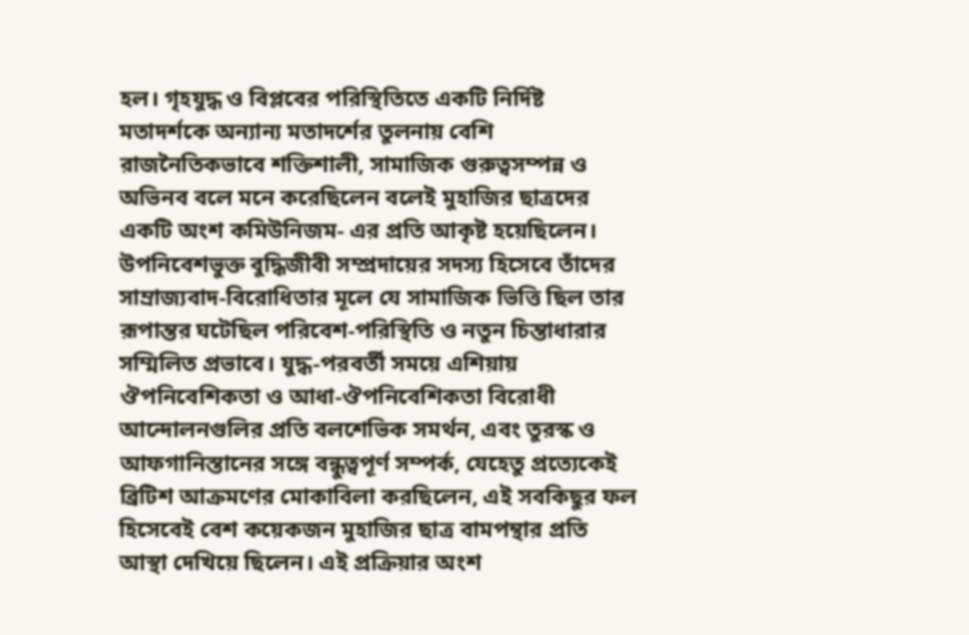হল। গৃহযুদ্ধ ও বিপ্লবের পরিস্থিতিতে একটি নির্দিষ্ট মতাদর্শকে অন্যান্য মতাদর্শের তুলনায় বেশি রাজনৈতিকভাবে শক্তিশালী, সামাজিক গুরুত্বসম্পন্ন ও অভিনব বলে মনে করেছিলেন বলেই মুহাজির ছাত্রদের একটি অংশ কমিউনিজম- এর প্রতি আকৃষ্ট হয়েছিলেন। উপনিবেশভুক্ত বুদ্ধিজীবী সম্প্রদায়ের সদস্য হিসেবে তাঁদের সাম্রাজ্যবাদ-বিরোধিতার মূলে যে সামাজিক ভিত্তি ছিল তার রূপান্তর ঘটেছিল পরিবেশ-পরিস্থিতি ও নতুন চিন্তাধারার সম্মিলিত প্রভাবে। যুদ্ধ-পরবর্তী সময়ে এশিয়ায় ঔপনিবেশিকতা ও আধা-ঔপনিবেশিকতা বিরোধী আন্দোলনগুলির প্রতি বলশেভিক সমর্থন, এবং তুরস্ক ও আফগানিস্তানের সঙ্গে বন্ধুত্বপূর্ণ সম্পর্ক, যেহেতু প্রত্যেকেই ব্রিটিশ আক্রমণের মোকাবিলা করছিলেন, এই সবকিছুর ফল হিসেবেই বেশ কয়েকজন মুহাজির ছাত্র বামপন্থার প্রতি আস্থা দেখিয়ে ছিলেন। এই প্রক্রিয়ার অংশ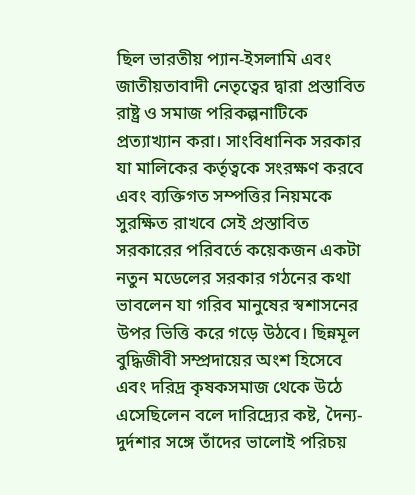ছিল ভারতীয় প্যান-ইসলামি এবং জাতীয়তাবাদী নেতৃত্বের দ্বারা প্রস্তাবিত রাষ্ট্র ও সমাজ পরিকল্পনাটিকে প্রত্যাখ্যান করা। সাংবিধানিক সরকার যা মালিকের কর্তৃত্বকে সংরক্ষণ করবে এবং ব্যক্তিগত সম্পত্তির নিয়মকে সুরক্ষিত রাখবে সেই প্রস্তাবিত সরকারের পরিবর্তে কয়েকজন একটা নতুন মডেলের সরকার গঠনের কথা ভাবলেন যা গরিব মানুষের স্বশাসনের উপর ভিত্তি করে গড়ে উঠবে। ছিন্নমূল বুদ্ধিজীবী সম্প্রদায়ের অংশ হিসেবে এবং দরিদ্র কৃষকসমাজ থেকে উঠে এসেছিলেন বলে দারিদ্র্যের কষ্ট, দৈন্য-দুর্দশার সঙ্গে তাঁদের ভালোই পরিচয়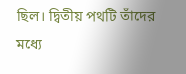ছিল। দ্বিতীয় পথটি তাঁদের মধ্যে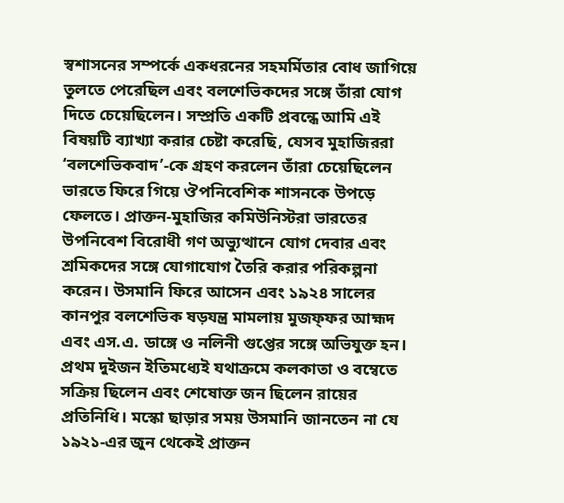স্বশাসনের সম্পর্কে একধরনের সহমর্মিতার বোধ জাগিয়ে তুলতে পেরেছিল এবং বলশেভিকদের সঙ্গে তাঁরা যোগ দিতে চেয়েছিলেন। সম্প্রতি একটি প্রবন্ধে আমি এই বিষয়টি ব্যাখ্যা করার চেষ্টা করেছি, যেসব মুহাজিররা ‘বলশেভিকবাদ’-কে গ্রহণ করলেন তাঁরা চেয়েছিলেন ভারতে ফিরে গিয়ে ঔপনিবেশিক শাসনকে উপড়ে ফেলতে। প্রাক্তন-মুহাজির কমিউনিস্টরা ভারতের উপনিবেশ বিরোধী গণ অভ্যুত্থানে যোগ দেবার এবং শ্রমিকদের সঙ্গে যোগাযোগ তৈরি করার পরিকল্পনা করেন। উসমানি ফিরে আসেন এবং ১৯২৪ সালের কানপুর বলশেভিক ষড়যন্ত্র মামলায় মুজফ্ফর আহ্মদ এবং এস.এ. ডাঙ্গে ও নলিনী গুপ্তের সঙ্গে অভিযুক্ত হন। প্রথম দুইজন ইতিমধ্যেই যথাক্রমে কলকাতা ও বম্বেতে সক্রিয় ছিলেন এবং শেষোক্ত জন ছিলেন রায়ের প্রতিনিধি। মস্কো ছাড়ার সময় উসমানি জানতেন না যে ১৯২১-এর জুন থেকেই প্রাক্তন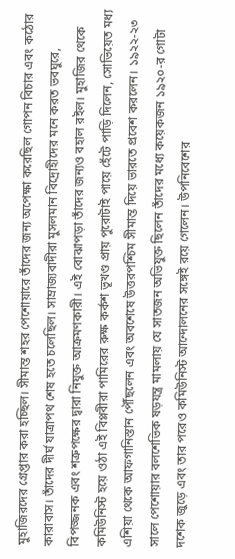মুহাজিরদের গ্রেপ্তার করা হচ্ছিল। সীমান্ত শহর পেশোয়ারে তাঁদের জন্য অপেক্ষা করেছিল গোপন বিচার এবং কঠোর কারাবাস। তাঁদের দীর্ঘ যাত্রাপথ শেষ হতে চলেছিল। সাম্রাজ্যবাদীরা মুসলমান বিদ্রোহীদের মনে করত ভবঘুরে, বিপজ্জনক এবং শত্রুপক্ষের দ্বারা নিযুক্ত আক্রমণকারী। এই বোঝাপড়া তাঁদের জন্যও বহাল রইল। মুহাজির থেকে কমিউনিস্ট হয়ে ওঠা এই বিপ্লবীরা পামিরের রুক্ষ কর্কশ ভূখণ্ড প্রায় পুরোটাই পায়ে হেঁটে পাড়ি দিলেন, সোভিয়েত মধ্য এশিয়া থেকে আফগানিস্তান পৌঁছলেন এবং অবশেষে উত্তরপশ্চিম সীমান্ত দিয়ে ভারতে প্রবেশ করলেন। ১৯২২-২৩ সালে পেশোয়ার বলশেভিক ষড়যন্ত্র মামলায় যে সাতজন অভিযুক্ত ছিলেন তাঁদের মধ্যে কয়েকজন ১৯২০-র গোটা দশেক জুড়ে এবং তার পরেও কমিউনিস্ট আন্দোলনের সঙ্গেই রয়ে গেলেন। উপনিবেশের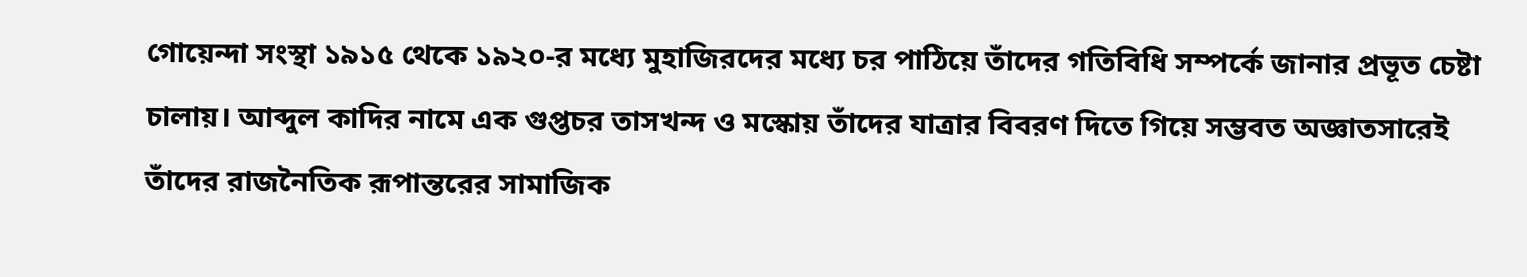গোয়েন্দা সংস্থা ১৯১৫ থেকে ১৯২০-র মধ্যে মুহাজিরদের মধ্যে চর পাঠিয়ে তাঁদের গতিবিধি সম্পর্কে জানার প্রভূত চেষ্টা চালায়। আব্দুল কাদির নামে এক গুপ্তচর তাসখন্দ ও মস্কোয় তাঁদের যাত্রার বিবরণ দিতে গিয়ে সম্ভবত অজ্ঞাতসারেই তাঁদের রাজনৈতিক রূপান্তরের সামাজিক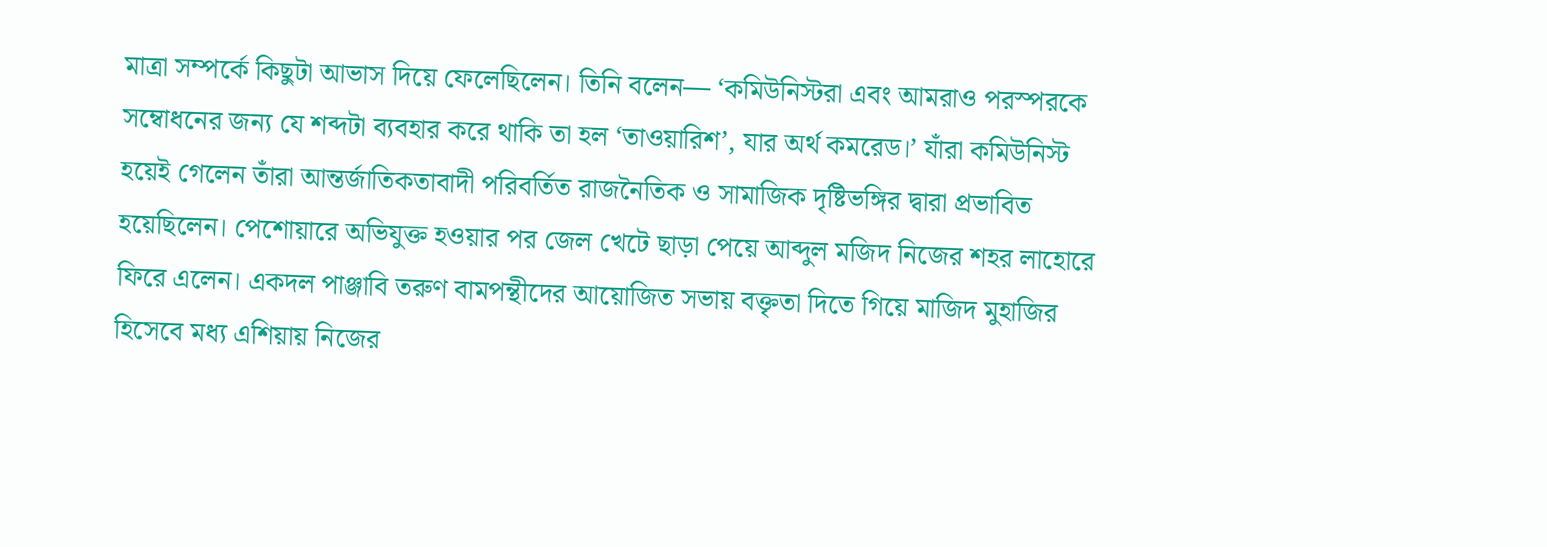মাত্রা সম্পর্কে কিছুটা আভাস দিয়ে ফেলেছিলেন। তিনি বলেন— ‘কমিউনিস্টরা এবং আমরাও পরস্পরকে সম্বোধনের জন্য যে শব্দটা ব্যবহার করে থাকি তা হল ‘তাওয়ারিশ’, যার অর্থ কমরেড।’ যাঁরা কমিউনিস্ট হয়েই গেলেন তাঁরা আন্তর্জাতিকতাবাদী পরিবর্তিত রাজনৈতিক ও সামাজিক দৃষ্টিভঙ্গির দ্বারা প্রভাবিত হয়েছিলেন। পেশোয়ারে অভিযুক্ত হওয়ার পর জেল খেটে ছাড়া পেয়ে আব্দুল মজিদ নিজের শহর লাহোরে ফিরে এলেন। একদল পাঞ্জাবি তরুণ বামপন্থীদের আয়োজিত সভায় বক্তৃতা দিতে গিয়ে মাজিদ মুহাজির হিসেবে মধ্য এশিয়ায় নিজের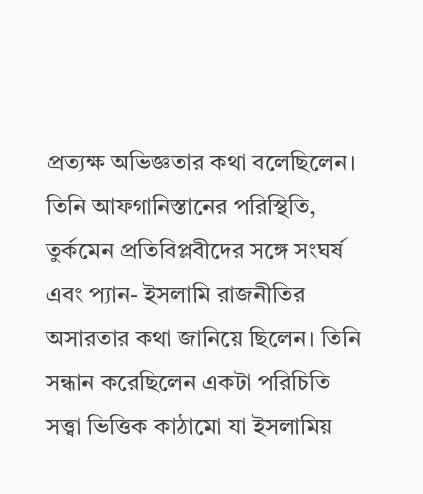প্রত্যক্ষ অভিজ্ঞতার কথা বলেছিলেন। তিনি আফগানিস্তানের পরিস্থিতি, তুর্কমেন প্রতিবিপ্লবীদের সঙ্গে সংঘর্ষ এবং প্যান- ইসলামি রাজনীতির অসারতার কথা জানিয়ে ছিলেন। তিনি সন্ধান করেছিলেন একটা পরিচিতি সত্ত্বা ভিত্তিক কাঠামো যা ইসলামিয়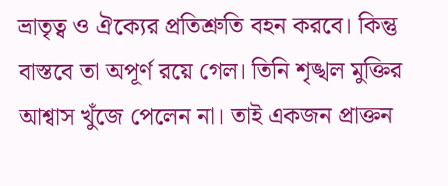ভ্রাতৃত্ব ও ঐক্যের প্রতিশ্রুতি বহন করবে। কিন্তু বাস্তবে তা অপূর্ণ রয়ে গেল। তিনি শৃঙ্খল মুক্তির আশ্বাস খুঁজে পেলেন না। তাই একজন প্রাক্তন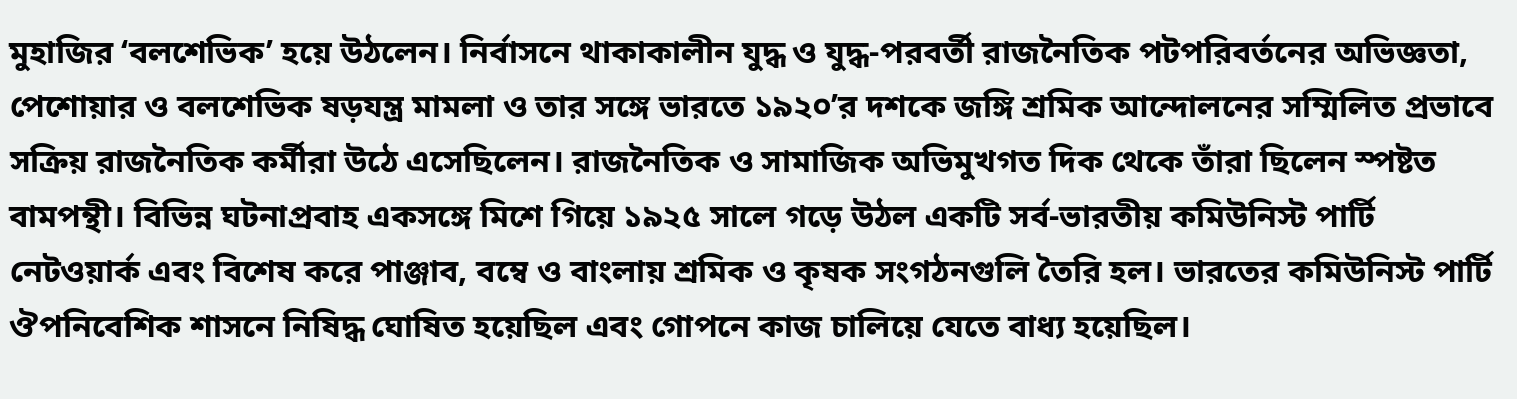মুহাজির ‘বলশেভিক’ হয়ে উঠলেন। নির্বাসনে থাকাকালীন যুদ্ধ ও যুদ্ধ-পরবর্তী রাজনৈতিক পটপরিবর্তনের অভিজ্ঞতা, পেশোয়ার ও বলশেভিক ষড়যন্ত্র মামলা ও তার সঙ্গে ভারতে ১৯২০’র দশকে জঙ্গি শ্রমিক আন্দোলনের সম্মিলিত প্রভাবে সক্রিয় রাজনৈতিক কর্মীরা উঠে এসেছিলেন। রাজনৈতিক ও সামাজিক অভিমুখগত দিক থেকে তাঁরা ছিলেন স্পষ্টত বামপন্থী। বিভিন্ন ঘটনাপ্রবাহ একসঙ্গে মিশে গিয়ে ১৯২৫ সালে গড়ে উঠল একটি সর্ব-ভারতীয় কমিউনিস্ট পার্টি নেটওয়ার্ক এবং বিশেষ করে পাঞ্জাব, বম্বে ও বাংলায় শ্রমিক ও কৃষক সংগঠনগুলি তৈরি হল। ভারতের কমিউনিস্ট পার্টি ঔপনিবেশিক শাসনে নিষিদ্ধ ঘোষিত হয়েছিল এবং গোপনে কাজ চালিয়ে যেতে বাধ্য হয়েছিল।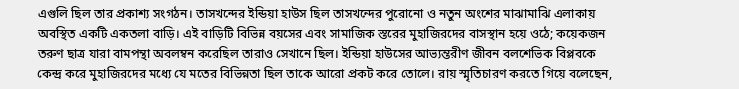এগুলি ছিল তার প্রকাশ্য সংগঠন। তাসখন্দের ইন্ডিয়া হাউস ছিল তাসখন্দের পুরোনো ও নতুন অংশের মাঝামাঝি এলাকায় অবস্থিত একটি একতলা বাড়ি। এই বাড়িটি বিভিন্ন বয়সের এবং সামাজিক স্তরের মুহাজিরদের বাসস্থান হয়ে ওঠে; কয়েকজন তরুণ ছাত্র যারা বামপন্থা অবলম্বন করেছিল তারাও সেখানে ছিল। ইন্ডিয়া হাউসের আভ্যন্তরীণ জীবন বলশেভিক বিপ্লবকে কেন্দ্র করে মুহাজিরদের মধ্যে যে মতের বিভিন্নতা ছিল তাকে আরো প্রকট করে তোলে। রায় স্মৃতিচারণ করতে গিয়ে বলেছেন,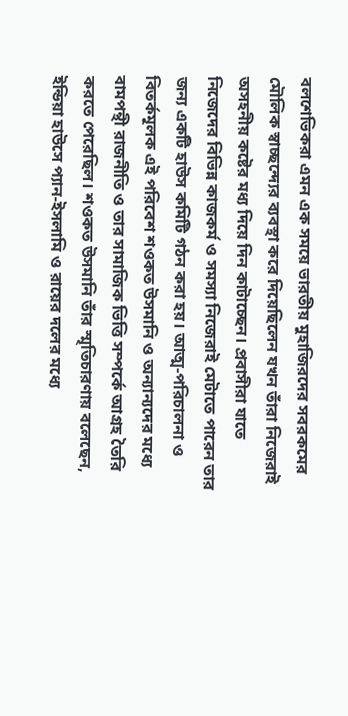বলশেভিকরা এমন এক সময়ে ভারতীয় মুহাজিরদের সবরকমের মৌলিক স্বাচ্ছন্দ্যের ব্যবস্থা করে দিয়েছিলেন যখন তাঁরা নিজেরাই অসহনীয় কষ্টের মধ্য দিয়ে দিন কাটাচ্ছেন। প্রবাসীরা যাতে নিজেদের বিভিন্ন কাজকর্ম ও সমস্যা নিজেরাই মেটাতে পারেন তার জন্য একটি হাউস কমিটি গঠন করা হয়। আত্ম-পরিচালনা ও বিতর্কমূলক এই পরিবেশ শওকত উসমানি ও অন্যান্যদের মধ্যে বামপন্থী রাজনীতি ও তার সামাজিক ভিত্তি সম্পর্কে আগ্রহ তৈরি করতে পেরেছিল। শওকত উসমানি তাঁর স্মৃতিচারণায় বলেছেন, ইন্ডিয়া হাউসে প্যান-ইসলামি ও রায়ের দলের মধ্যে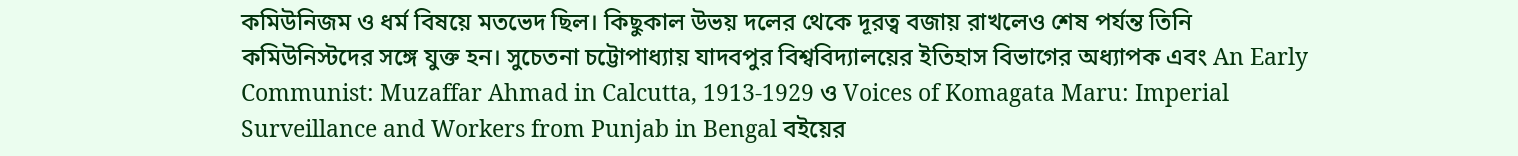কমিউনিজম ও ধর্ম বিষয়ে মতভেদ ছিল। কিছুকাল উভয় দলের থেকে দূরত্ব বজায় রাখলেও শেষ পর্যন্ত তিনি কমিউনিস্টদের সঙ্গে যুক্ত হন। সুচেতনা চট্টোপাধ্যায় যাদবপুর বিশ্ববিদ্যালয়ের ইতিহাস বিভাগের অধ্যাপক এবং An Early Communist: Muzaffar Ahmad in Calcutta, 1913-1929 ও Voices of Komagata Maru: Imperial Surveillance and Workers from Punjab in Bengal বইয়ের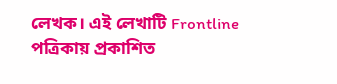লেখক। এই লেখাটি Frontline পত্রিকায় প্রকাশিত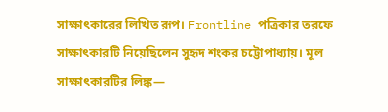সাক্ষাৎকারের লিখিত রূপ। Frontline পত্রিকার তরফে সাক্ষাৎকারটি নিয়েছিলেন সুহৃদ শংকর চট্টোপাধ্যায়। মূল সাক্ষাৎকারটির লিঙ্ক—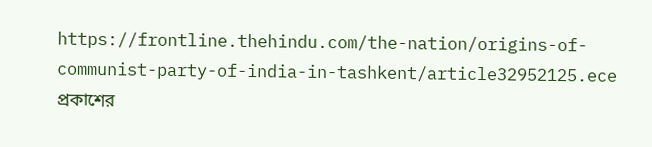https://frontline.thehindu.com/the-nation/origins-of-communist-party-of-india-in-tashkent/article32952125.ece প্রকাশের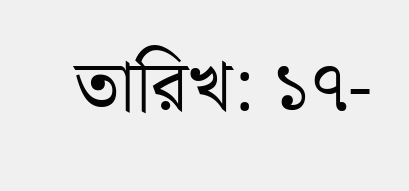তারিখ: ১৭-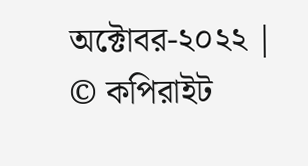অক্টোবর-২০২২ |
© কপিরাইট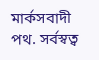মার্কসবাদী পথ. সর্বস্বত্ব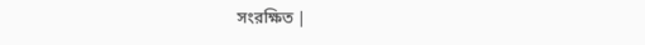সংরক্ষিত |